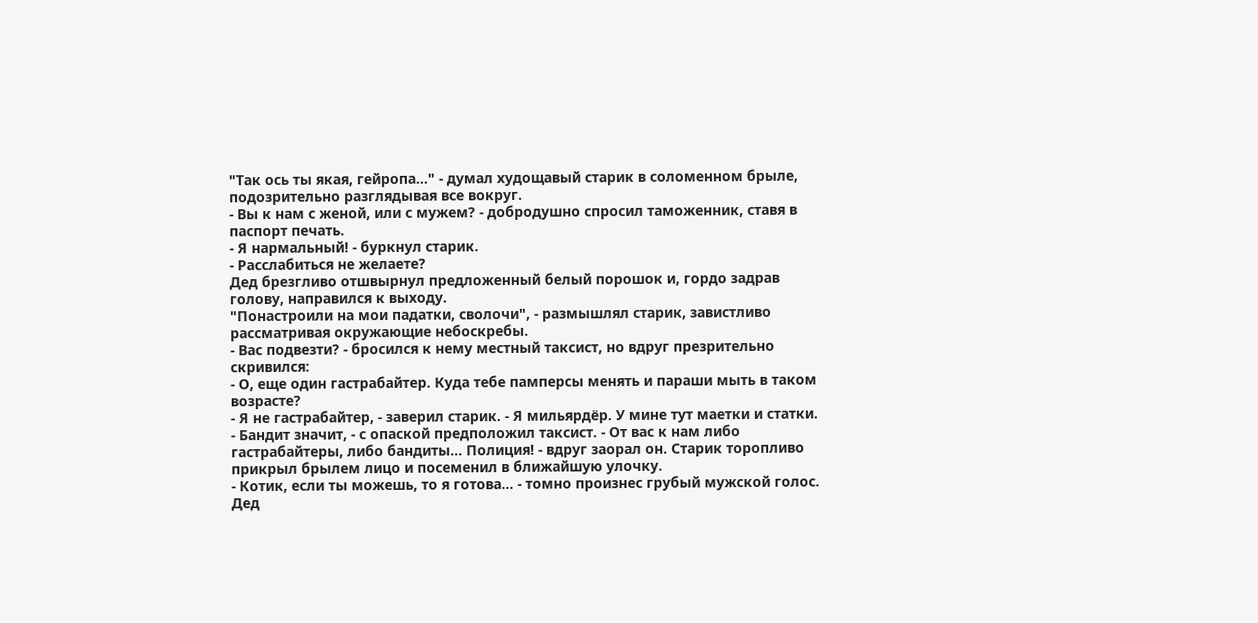"Так ось ты якая, гейропа…" - думал худощавый старик в соломенном брыле, подозрительно разглядывая все вокруг.
- Вы к нам с женой, или с мужем? - добродушно спросил таможенник, ставя в паспорт печать.
- Я нармальный! - буркнул старик.
- Расслабиться не желаете?
Дед брезгливо отшвырнул предложенный белый порошок и, гордо задрав голову, направился к выходу.
"Понастроили на мои падатки, сволочи", - размышлял старик, завистливо рассматривая окружающие небоскребы.
- Вас подвезти? - бросился к нему местный таксист, но вдруг презрительно скривился:
- О, еще один гастрабайтер. Куда тебе памперсы менять и параши мыть в таком возрасте?
- Я не гастрабайтер, - заверил старик. - Я мильярдёр. У мине тут маетки и статки.
- Бандит значит, - с опаской предположил таксист. - От вас к нам либо гастрабайтеры, либо бандиты… Полиция! - вдруг заорал он. Старик торопливо прикрыл брылем лицо и посеменил в ближайшую улочку.
- Котик, если ты можешь, то я готова… - томно произнес грубый мужской голос. Дед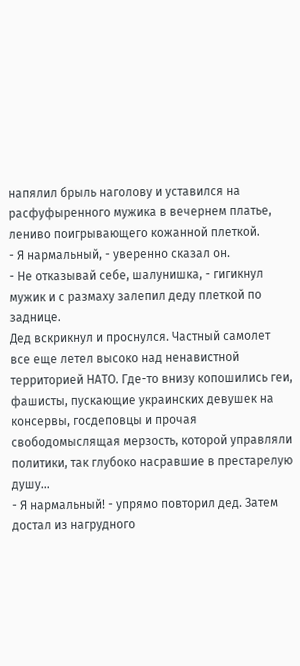напялил брыль наголову и уставился на расфуфыренного мужика в вечернем платье, лениво поигрывающего кожанной плеткой.
- Я нармальный, - уверенно сказал он.
- Не отказывай себе, шалунишка, - гигикнул мужик и с размаху залепил деду плеткой по заднице.
Дед вскрикнул и проснулся. Частный самолет все еще летел высоко над ненавистной территорией НАТО. Где-то внизу копошились геи, фашисты, пускающие украинских девушек на консервы, госдеповцы и прочая свободомыслящая мерзость, которой управляли политики, так глубоко насравшие в престарелую душу…
- Я нармальный! - упрямо повторил дед. Затем достал из нагрудного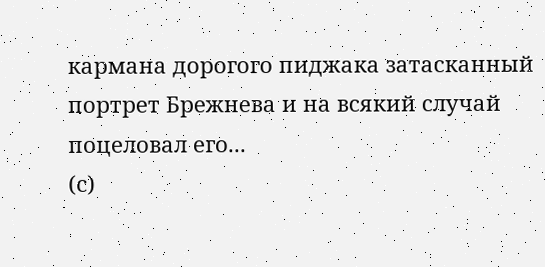кармана дорогого пиджака затасканный портрет Брежнева и на всякий случай поцеловал его...
(с)